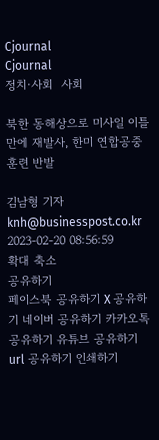Cjournal
Cjournal
정치·사회  사회

북한 동해상으로 미사일 이틀 만에 재발사, 한미 연합공중훈련 반발

김남형 기자 knh@businesspost.co.kr 2023-02-20 08:56:59
확대 축소
공유하기
페이스북 공유하기 X 공유하기 네이버 공유하기 카카오톡 공유하기 유튜브 공유하기 url 공유하기 인쇄하기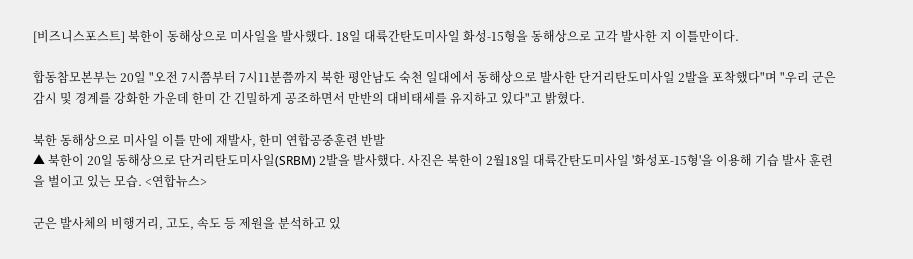[비즈니스포스트] 북한이 동해상으로 미사일을 발사했다. 18일 대륙간탄도미사일 화성-15형을 동해상으로 고각 발사한 지 이틀만이다.

합동참모본부는 20일 "오전 7시쯤부터 7시11분쯤까지 북한 평안남도 숙천 일대에서 동해상으로 발사한 단거리탄도미사일 2발을 포착했다"며 "우리 군은 감시 및 경계를 강화한 가운데 한미 간 긴밀하게 공조하면서 만반의 대비태세를 유지하고 있다"고 밝혔다.

북한 동해상으로 미사일 이틀 만에 재발사, 한미 연합공중훈련 반발
▲ 북한이 20일 동해상으로 단거리탄도미사일(SRBM) 2발을 발사했다. 사진은 북한이 2월18일 대륙간탄도미사일 '화성포-15형'을 이용해 기습 발사 훈련을 벌이고 있는 모습. <연합뉴스>

군은 발사체의 비행거리, 고도, 속도 등 제원을 분석하고 있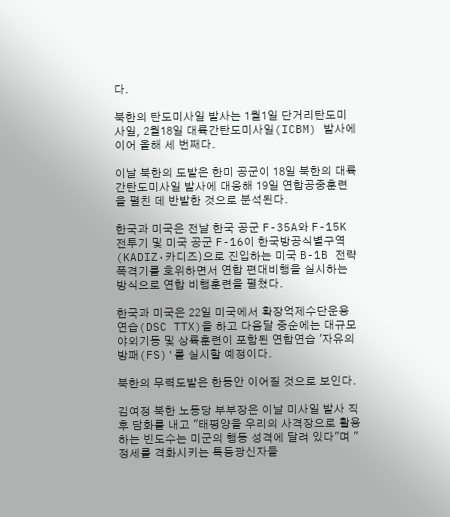다.

북한의 탄도미사일 발사는 1월1일 단거리탄도미사일, 2월18일 대륙간탄도미사일(ICBM) 발사에 이어 올해 세 번째다.

이날 북한의 도발은 한미 공군이 18일 북한의 대륙간탄도미사일 발사에 대응해 19일 연합공중훈련을 펼친 데 반발한 것으로 분석된다.

한국과 미국은 전날 한국 공군 F-35A와 F-15K 전투기 및 미국 공군 F-16이 한국방공식별구역(KADIZ·카디즈)으로 진입하는 미국 B-1B 전략폭격기를 호위하면서 연합 편대비행을 실시하는 방식으로 연합 비행훈련을 펼쳤다.

한국과 미국은 22일 미국에서 확장억제수단운용연습(DSC TTX)을 하고 다음달 중순에는 대규모 야외기동 및 상륙훈련이 포함된 연합연습 '자유의 방패(FS)'를 실시할 예정이다.

북한의 무력도발은 한동안 이어질 것으로 보인다.

김여정 북한 노동당 부부장은 이날 미사일 발사 직후 담화를 내고 "태평양을 우리의 사격장으로 활용하는 빈도수는 미군의 행동 성격에 달려 있다"며 "정세를 격화시키는 특등광신자들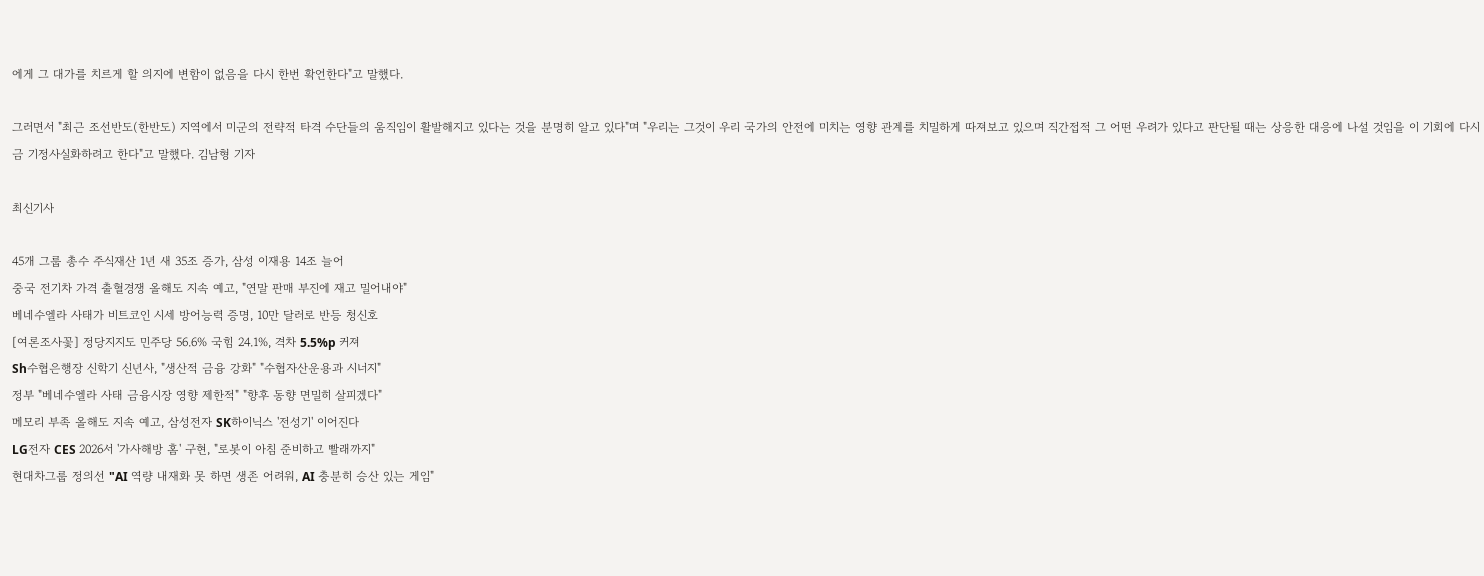에게 그 대가를 치르게 할 의지에 변함이 없음을 다시 한번 확언한다"고 말했다.

그러면서 "최근 조선반도(한반도) 지역에서 미군의 전략적 타격 수단들의 움직임이 활발해지고 있다는 것을 분명히 알고 있다"며 "우리는 그것이 우리 국가의 안전에 미치는 영향 관계를 치밀하게 따져보고 있으며 직간접적 그 어떤 우려가 있다고 판단될 때는 상응한 대응에 나설 것임을 이 기회에 다시금 기정사실화하려고 한다"고 말했다. 김남형 기자

최신기사

45개 그룹 총수 주식재산 1년 새 35조 증가, 삼성 이재용 14조 늘어
중국 전기차 가격 출혈경쟁 올해도 지속 예고, "연말 판매 부진에 재고 밀어내야"
베네수엘라 사태가 비트코인 시세 방어능력 증명, 10만 달러로 반등 청신호
[여론조사꽃] 정당지지도 민주당 56.6% 국힘 24.1%, 격차 5.5%p 커져
Sh수협은행장 신학기 신년사, "생산적 금융 강화" "수협자산운용과 시너지"
정부 "베네수엘라 사태 금융시장 영향 제한적" "향후 동향 면밀히 살피겠다"
메모리 부족 올해도 지속 예고, 삼성전자 SK하이닉스 '전성기' 이어진다
LG전자 CES 2026서 '가사해방 홈' 구현, "로봇이 아침 준비하고 빨래까지"
현대차그룹 정의선 "AI 역량 내재화 못 하면 생존 어려워, AI 충분히 승산 있는 게임"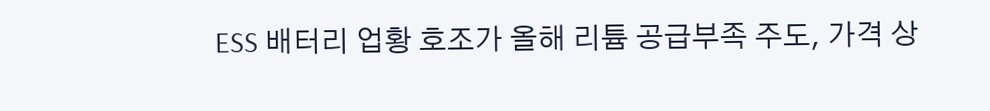ESS 배터리 업황 호조가 올해 리튬 공급부족 주도, 가격 상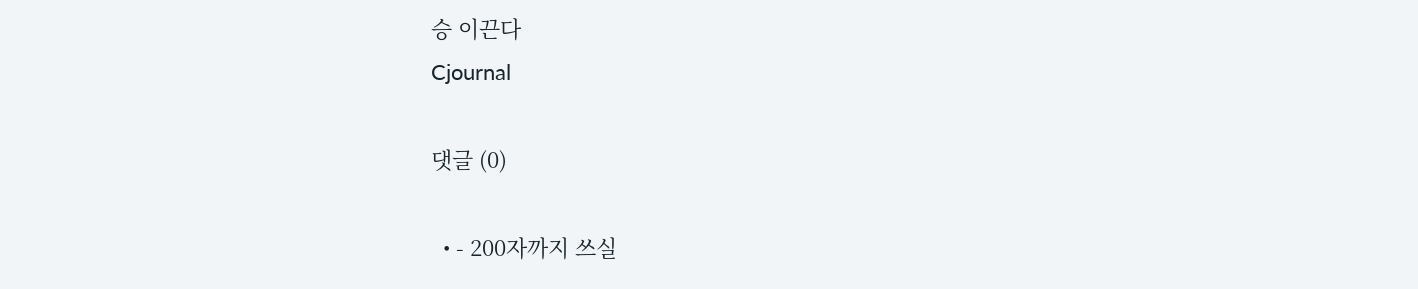승 이끈다
Cjournal

댓글 (0)

  • - 200자까지 쓰실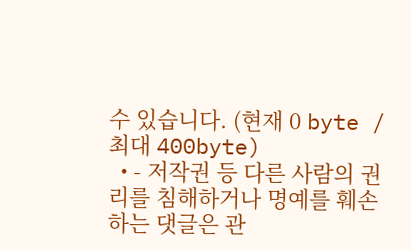수 있습니다. (현재 0 byte / 최대 400byte)
  • - 저작권 등 다른 사람의 권리를 침해하거나 명예를 훼손하는 댓글은 관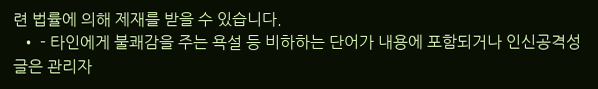련 법률에 의해 제재를 받을 수 있습니다.
  • - 타인에게 불쾌감을 주는 욕설 등 비하하는 단어가 내용에 포함되거나 인신공격성 글은 관리자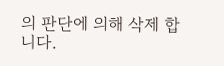의 판단에 의해 삭제 합니다.